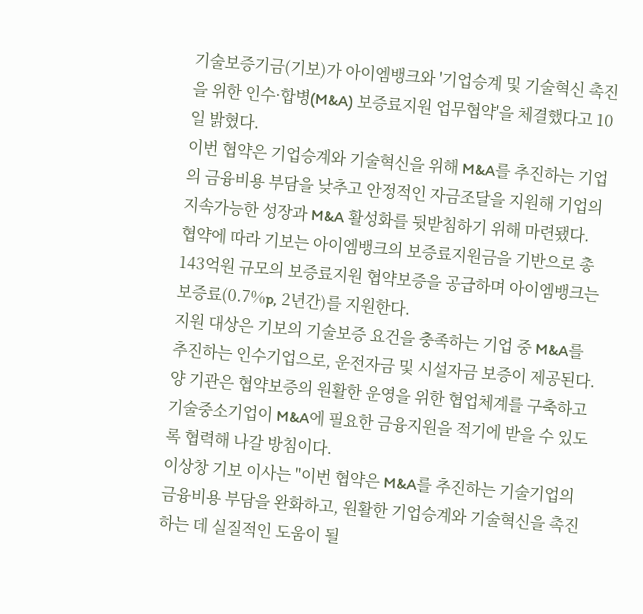기술보증기금(기보)가 아이엠뱅크와 '기업승계 및 기술혁신 촉진을 위한 인수·합병(M&A) 보증료지원 업무협약'을 체결했다고 10일 밝혔다.
이번 협약은 기업승계와 기술혁신을 위해 M&A를 추진하는 기업의 금융비용 부담을 낮추고 안정적인 자금조달을 지원해 기업의 지속가능한 성장과 M&A 활성화를 뒷받침하기 위해 마련됐다.
협약에 따라 기보는 아이엠뱅크의 보증료지원금을 기반으로 총 143억원 규모의 보증료지원 협약보증을 공급하며 아이엠뱅크는 보증료(0.7%p, 2년간)를 지원한다.
지원 대상은 기보의 기술보증 요건을 충족하는 기업 중 M&A를 추진하는 인수기업으로, 운전자금 및 시설자금 보증이 제공된다.
양 기관은 협약보증의 원활한 운영을 위한 협업체계를 구축하고 기술중소기업이 M&A에 필요한 금융지원을 적기에 받을 수 있도록 협력해 나갈 방침이다.
이상창 기보 이사는 "이번 협약은 M&A를 추진하는 기술기업의 금융비용 부담을 완화하고, 원활한 기업승계와 기술혁신을 촉진하는 데 실질적인 도움이 될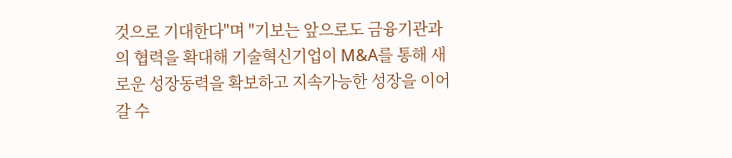것으로 기대한다"며 "기보는 앞으로도 금융기관과의 협력을 확대해 기술혁신기업이 M&A를 통해 새로운 성장동력을 확보하고 지속가능한 성장을 이어갈 수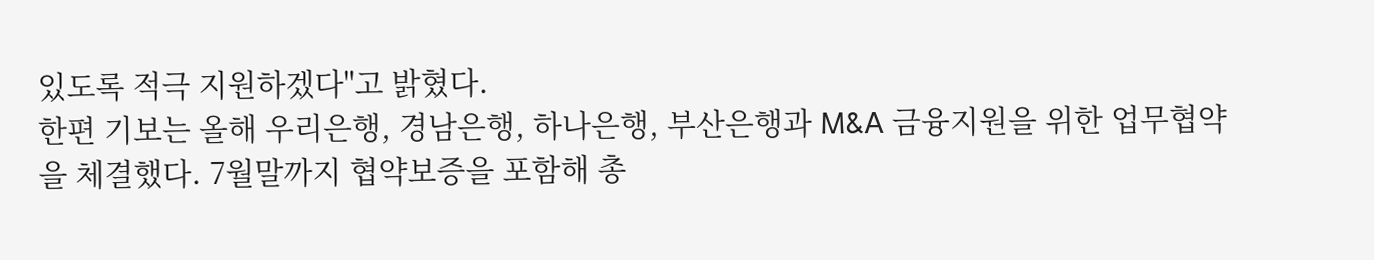있도록 적극 지원하겠다"고 밝혔다.
한편 기보는 올해 우리은행, 경남은행, 하나은행, 부산은행과 M&A 금융지원을 위한 업무협약을 체결했다. 7월말까지 협약보증을 포함해 총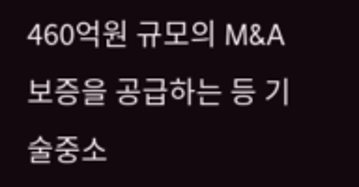460억원 규모의 M&A 보증을 공급하는 등 기술중소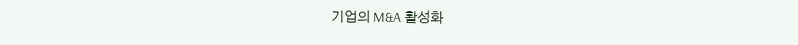기업의 M&A 활성화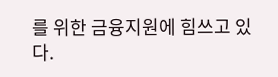를 위한 금융지원에 힘쓰고 있다.